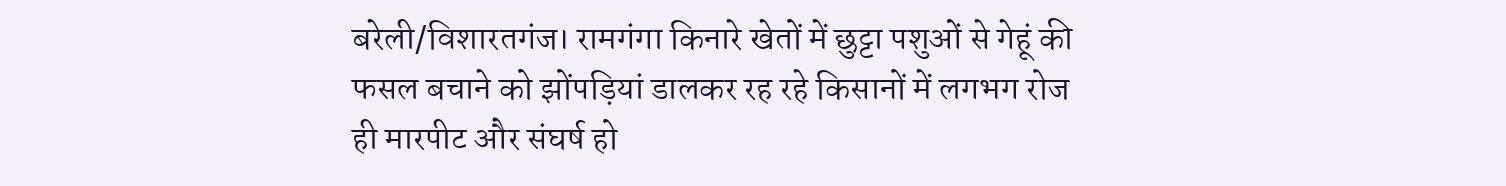बरेली/विशारतगंज। रामगंगा किनारे खेतों में छुट्टा पशुओं से गेहूं की फसल बचाने को झोंपड़ियां डालकर रह रहे किसानों में लगभग रोज ही मारपीट और संघर्ष हो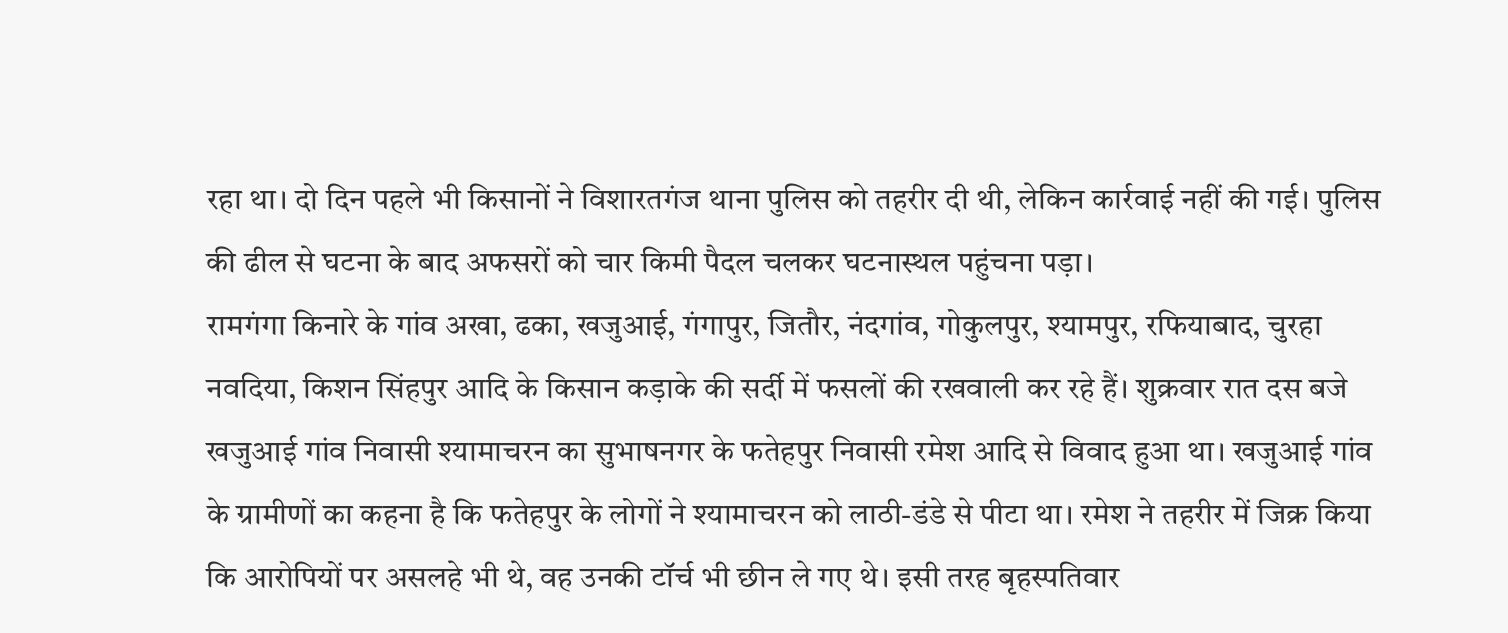रहा था। दो दिन पहले भी किसानों ने विशारतगंज थाना पुलिस को तहरीर दी थी, लेकिन कार्रवाई नहीं की गई। पुलिस की ढील से घटना के बाद अफसरों को चार किमी पैदल चलकर घटनास्थल पहुंचना पड़ा।
रामगंगा किनारे के गांव अखा, ढका, खजुआई, गंगापुर, जितौर, नंदगांव, गोकुलपुर, श्यामपुर, रफियाबाद, चुरहा नवदिया, किशन सिंहपुर आदि के किसान कड़ाके की सर्दी में फसलों की रखवाली कर रहे हैं। शुक्रवार रात दस बजे खजुआई गांव निवासी श्यामाचरन का सुभाषनगर के फतेहपुर निवासी रमेश आदि से विवाद हुआ था। खजुआई गांव के ग्रामीणों का कहना है कि फतेहपुर के लोगों ने श्यामाचरन को लाठी-डंडे से पीटा था। रमेश ने तहरीर में जिक्र किया कि आरोपियों पर असलहे भी थे, वह उनकी टॉर्च भी छीन ले गए थे। इसी तरह बृहस्पतिवार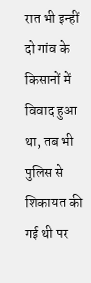रात भी इन्हीं दो गांव के किसानों में विवाद हुआ था, तब भी पुलिस से शिकायत की गई थी पर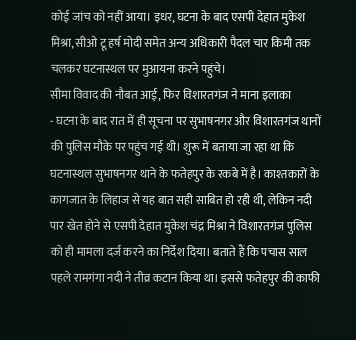कोई जांच को नहीं आया। इधर, घटना के बाद एसपी देहात मुकेश मिश्रा, सीओ टू हर्ष मोदी समेत अन्य अधिकारी पैदल चार किमी तक चलकर घटनास्थल पर मुआयना करने पहुंचे।
सीमा विवाद की नौबत आई, फिर विशारतगंज ने माना इलाका
- घटना के बाद रात में ही सूचना पर सुभाषनगर और विशारतगंज थानों की पुलिस मौके पर पहुंच गई थी। शुरू में बताया जा रहा था कि घटनास्थल सुभाषनगर थाने के फतेहपुर के रकबे में है। काश्तकारों के कागजात के लिहाज से यह बात सही साबित हो रही थी, लेकिन नदी पार खेत होने से एसपी देहात मुकेश चंद्र मिश्रा ने विशारतगंज पुलिस को ही मामला दर्ज करने का निर्देश दिया। बताते हैं कि पचास साल पहले रामगंगा नदी ने तीव्र कटान किया था। इससे फतेहपुर की काफी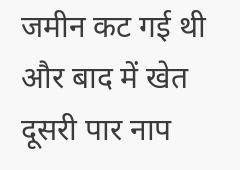जमीन कट गई थी और बाद में खेत दूसरी पार नाप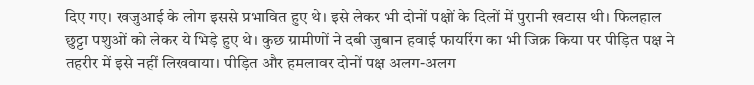दिए गए। खजुआई के लोग इससे प्रभावित हुए थे। इसे लेकर भी दोनों पक्षों के दिलों में पुरानी खटास थी। फिलहाल छुट्टा पशुओं को लेकर ये भिड़े हुए थे। कुछ ग्रामीणों ने दबी जुबान हवाई फायरिंग का भी जिक्र किया पर पीड़ित पक्ष ने तहरीर में इसे नहीं लिखवाया। पीड़ित और हमलावर दोनों पक्ष अलग-अलग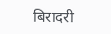बिरादरी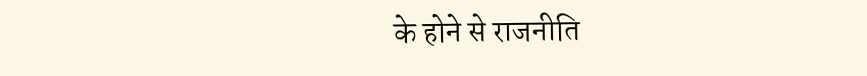के होने से राजनीति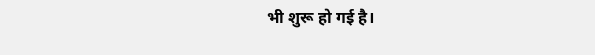भी शुरू हो गई है।